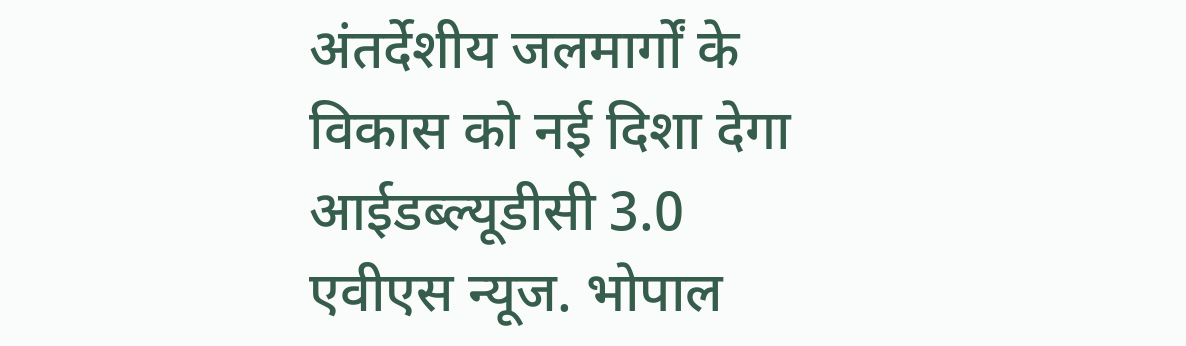अंतर्देशीय जलमार्गों के विकास को नई दिशा देगा आईडब्ल्यूडीसी 3.0
एवीएस न्यूज. भोपाल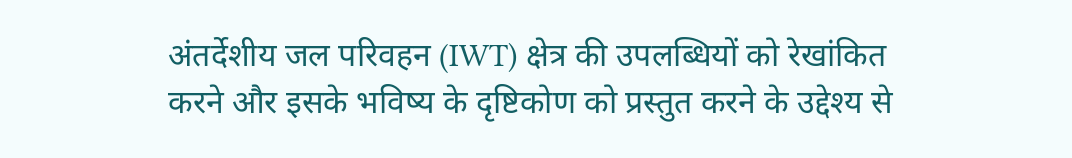अंतर्देशीय जल परिवहन (IWT) क्षेत्र की उपलब्धियों को रेखांकित करने और इसके भविष्य के दृष्टिकोण को प्रस्तुत करने के उद्देश्य से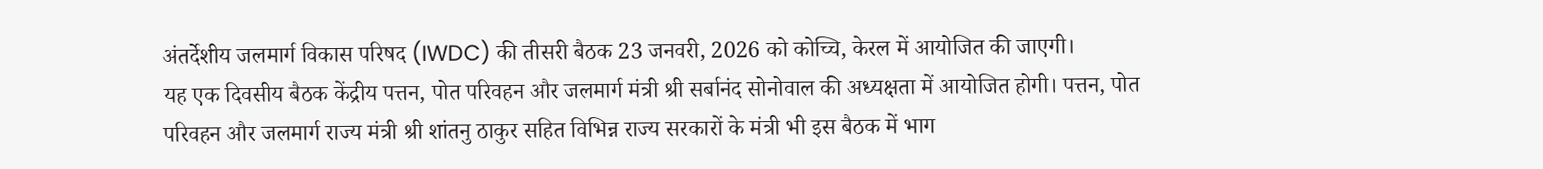अंतर्देशीय जलमार्ग विकास परिषद (IWDC) की तीसरी बैठक 23 जनवरी, 2026 को कोच्चि, केरल में आयोजित की जाएगी।
यह एक दिवसीय बैठक केंद्रीय पत्तन, पोत परिवहन और जलमार्ग मंत्री श्री सर्बानंद सोनोवाल की अध्यक्षता में आयोजित होगी। पत्तन, पोत परिवहन और जलमार्ग राज्य मंत्री श्री शांतनु ठाकुर सहित विभिन्न राज्य सरकारों के मंत्री भी इस बैठक में भाग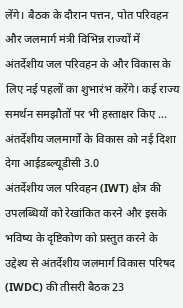लेंगे। बैठक के दौरान पत्तन, पोत परिवहन और जलमार्ग मंत्री विभिन्न राज्यों में अंतर्देशीय जल परिवहन के और विकास के लिए नई पहलों का शुभारंभ करेंगे। कई राज्य समर्थन समझौतों पर भी हस्ताक्षर किए …
अंतर्देशीय जलमार्गों के विकास को नई दिशा देगा आईडब्ल्यूडीसी 3.0
अंतर्देशीय जल परिवहन (IWT) क्षेत्र की उपलब्धियों को रेखांकित करने और इसके भविष्य के दृष्टिकोण को प्रस्तुत करने के उद्देश्य से अंतर्देशीय जलमार्ग विकास परिषद (IWDC) की तीसरी बैठक 23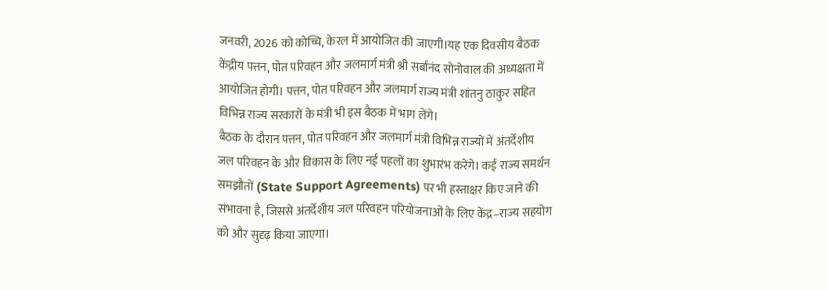जनवरी, 2026 को कोच्चि, केरल में आयोजित की जाएगी।यह एक दिवसीय बैठक केंद्रीय पत्तन, पोत परिवहन और जलमार्ग मंत्री श्री सर्बानंद सोनोवाल की अध्यक्षता में आयोजित होगी। पत्तन, पोत परिवहन और जलमार्ग राज्य मंत्री शांतनु ठाकुर सहित विभिन्न राज्य सरकारों के मंत्री भी इस बैठक में भाग लेंगे।
बैठक के दौरान पत्तन, पोत परिवहन और जलमार्ग मंत्री विभिन्न राज्यों में अंतर्देशीय जल परिवहन के और विकास के लिए नई पहलों का शुभारंभ करेंगे। कई राज्य समर्थन समझौतों (State Support Agreements) पर भी हस्ताक्षर किए जाने की संभावना है, जिससे अंतर्देशीय जल परिवहन परियोजनाओं के लिए केंद्र–राज्य सहयोग को और सुदृढ़ किया जाएगा।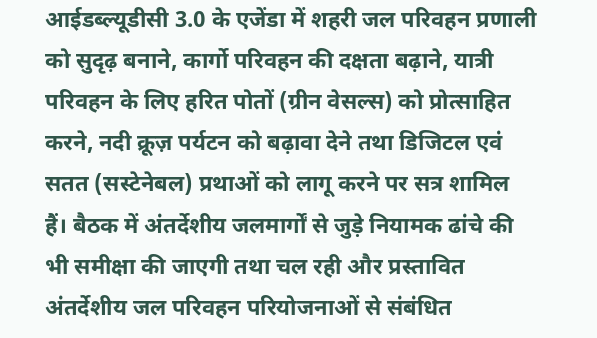आईडब्ल्यूडीसी 3.0 के एजेंडा में शहरी जल परिवहन प्रणाली को सुदृढ़ बनाने, कार्गो परिवहन की दक्षता बढ़ाने, यात्री परिवहन के लिए हरित पोतों (ग्रीन वेसल्स) को प्रोत्साहित करने, नदी क्रूज़ पर्यटन को बढ़ावा देने तथा डिजिटल एवं सतत (सस्टेनेबल) प्रथाओं को लागू करने पर सत्र शामिल हैं। बैठक में अंतर्देशीय जलमार्गों से जुड़े नियामक ढांचे की भी समीक्षा की जाएगी तथा चल रही और प्रस्तावित अंतर्देशीय जल परिवहन परियोजनाओं से संबंधित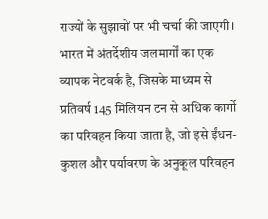राज्यों के सुझावों पर भी चर्चा की जाएगी।
भारत में अंतर्देशीय जलमार्गों का एक व्यापक नेटवर्क है, जिसके माध्यम से प्रतिवर्ष 145 मिलियन टन से अधिक कार्गो का परिवहन किया जाता है, जो इसे ईंधन-कुशल और पर्यावरण के अनुकूल परिवहन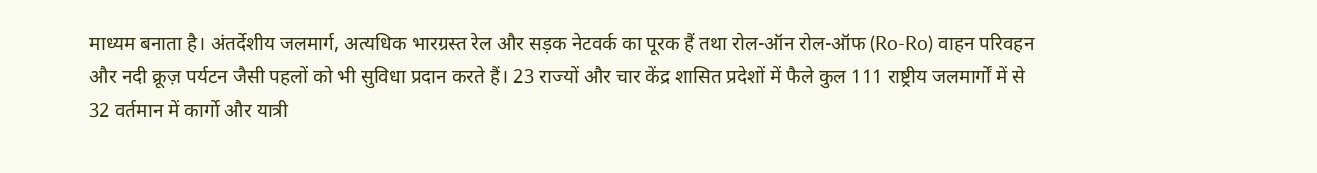माध्यम बनाता है। अंतर्देशीय जलमार्ग, अत्यधिक भारग्रस्त रेल और सड़क नेटवर्क का पूरक हैं तथा रोल-ऑन रोल-ऑफ (Ro-Ro) वाहन परिवहन और नदी क्रूज़ पर्यटन जैसी पहलों को भी सुविधा प्रदान करते हैं। 23 राज्यों और चार केंद्र शासित प्रदेशों में फैले कुल 111 राष्ट्रीय जलमार्गों में से 32 वर्तमान में कार्गो और यात्री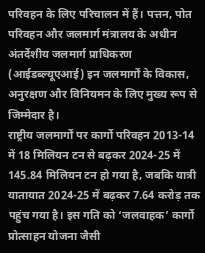परिवहन के लिए परिचालन में हैं। पत्तन, पोत परिवहन और जलमार्ग मंत्रालय के अधीन अंतर्देशीय जलमार्ग प्राधिकरण (आईडब्ल्यूएआई) इन जलमार्गों के विकास, अनुरक्षण और विनियमन के लिए मुख्य रूप से जिम्मेदार है।
राष्ट्रीय जलमार्गों पर कार्गो परिवहन 2013-14 में 18 मिलियन टन से बढ़कर 2024-25 में 145.84 मिलियन टन हो गया है, जबकि यात्री यातायात 2024-25 में बढ़कर 7.64 करोड़ तक पहुंच गया है। इस गति को ‘जलवाहक’ कार्गो प्रोत्साहन योजना जैसी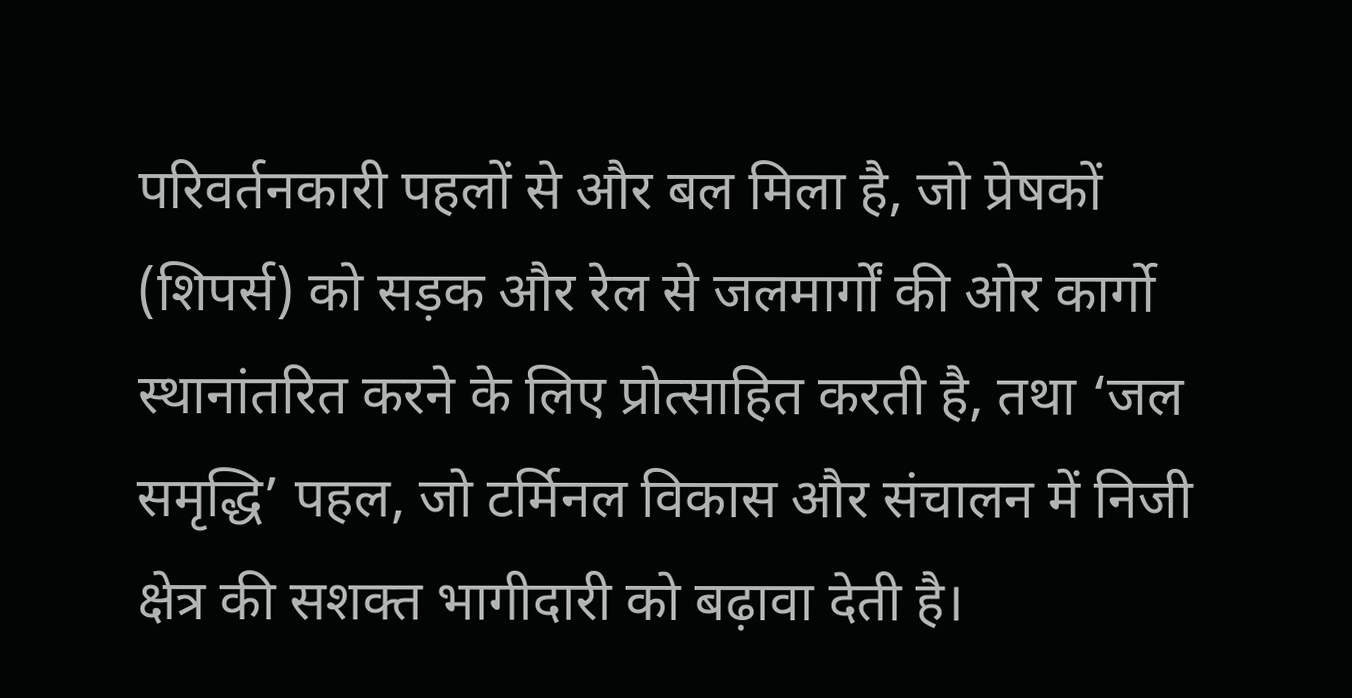परिवर्तनकारी पहलों से और बल मिला है, जो प्रेषकों (शिपर्स) को सड़क और रेल से जलमार्गों की ओर कार्गो स्थानांतरित करने के लिए प्रोत्साहित करती है, तथा ‘जल समृद्धि’ पहल, जो टर्मिनल विकास और संचालन में निजी क्षेत्र की सशक्त भागीदारी को बढ़ावा देती है।